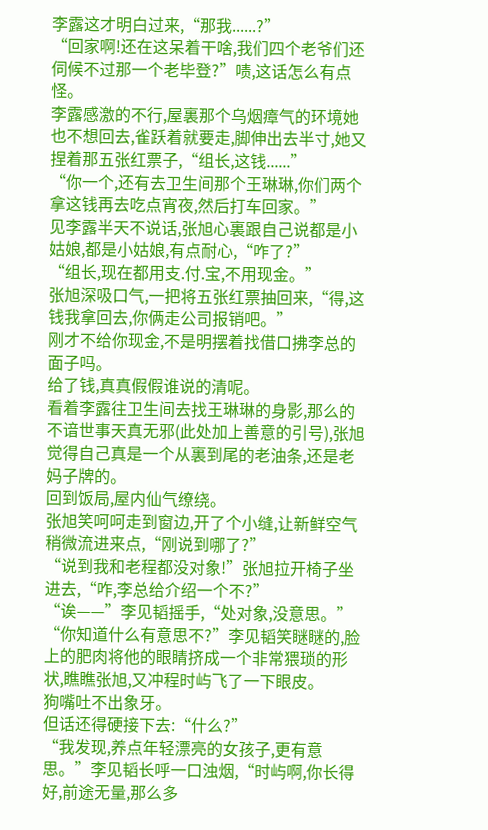李露这才明白过来,“那我......?”
“回家啊!还在这呆着干啥,我们四个老爷们还伺候不过那一个老毕登?”啧,这话怎么有点怪。
李露感激的不行,屋裏那个乌烟瘴气的环境她也不想回去,雀跃着就要走,脚伸出去半寸,她又捏着那五张红票子,“组长,这钱......”
“你一个,还有去卫生间那个王琳琳,你们两个拿这钱再去吃点宵夜,然后打车回家。”
见李露半天不说话,张旭心裏跟自己说都是小姑娘,都是小姑娘,有点耐心,“咋了?”
“组长,现在都用支.付.宝,不用现金。”
张旭深吸口气,一把将五张红票抽回来,“得,这钱我拿回去,你俩走公司报销吧。”
刚才不给你现金,不是明摆着找借口拂李总的面子吗。
给了钱,真真假假谁说的清呢。
看着李露往卫生间去找王琳琳的身影,那么的不谙世事天真无邪(此处加上善意的引号),张旭觉得自己真是一个从裏到尾的老油条,还是老妈子牌的。
回到饭局,屋内仙气缭绕。
张旭笑呵呵走到窗边,开了个小缝,让新鲜空气稍微流进来点,“刚说到哪了?”
“说到我和老程都没对象!”张旭拉开椅子坐进去,“咋,李总给介绍一个不?”
“诶——”李见韬摇手,“处对象,没意思。”
“你知道什么有意思不?”李见韬笑瞇瞇的,脸上的肥肉将他的眼睛挤成一个非常猥琐的形状,瞧瞧张旭,又冲程时屿飞了一下眼皮。
狗嘴吐不出象牙。
但话还得硬接下去:“什么?”
“我发现,养点年轻漂亮的女孩子,更有意思。”李见韬长呼一口浊烟,“时屿啊,你长得好,前途无量,那么多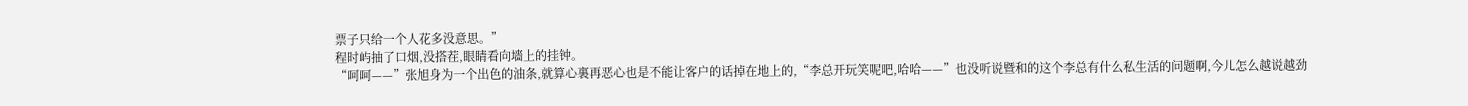票子只给一个人花多没意思。”
程时屿抽了口烟,没搭茬,眼睛看向墻上的挂钟。
“呵呵——”张旭身为一个出色的油条,就算心裏再恶心也是不能让客户的话掉在地上的,“李总开玩笑呢吧,哈哈——”也没听说暨和的这个李总有什么私生活的问题啊,今儿怎么越说越劲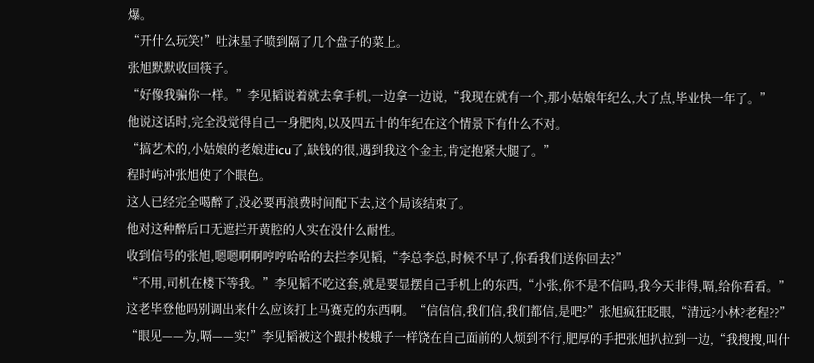爆。
“开什么玩笑!”吐沫星子喷到隔了几个盘子的菜上。
张旭默默收回筷子。
“好像我骗你一样。”李见韬说着就去拿手机,一边拿一边说,“我现在就有一个,那小姑娘年纪么,大了点,毕业快一年了。”
他说这话时,完全没觉得自己一身肥肉,以及四五十的年纪在这个情景下有什么不对。
“搞艺术的,小姑娘的老娘进icu了,缺钱的很,遇到我这个金主,肯定抱紧大腿了。”
程时屿冲张旭使了个眼色。
这人已经完全喝醉了,没必要再浪费时间配下去,这个局该结束了。
他对这种醉后口无遮拦开黄腔的人实在没什么耐性。
收到信号的张旭,嗯嗯啊啊哼哼哈哈的去拦李见韬,“李总李总,时候不早了,你看我们送你回去?”
“不用,司机在楼下等我。”李见韬不吃这套,就是要显摆自己手机上的东西,“小张,你不是不信吗,我今天非得,嗝,给你看看。”
这老毕登他吗别调出来什么应该打上马赛克的东西啊。“信信信,我们信,我们都信,是吧?”张旭疯狂眨眼,“清远?小林?老程??”
“眼见——为,嗝——实!”李见韬被这个跟扑棱蛾子一样饶在自己面前的人烦到不行,肥厚的手把张旭扒拉到一边,“我搜搜,叫什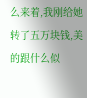么来着,我刚给她转了五万块钱,美的跟什么似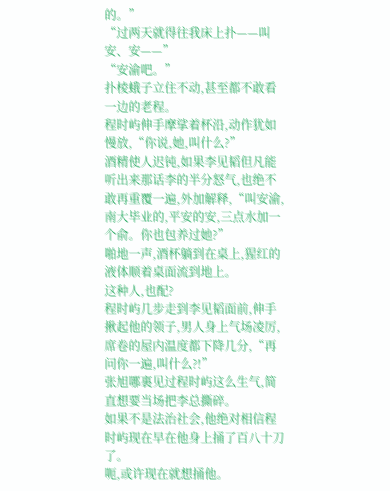的。”
“过两天就得往我床上扑——叫安、安——”
“安渝吧。”
扑棱蛾子立住不动,甚至都不敢看一边的老程。
程时屿伸手摩挲着杯沿,动作犹如慢放,“你说,她,叫什么?”
酒精使人迟钝,如果李见韬但凡能听出来那话李的半分怒气,也绝不敢再重覆一遍,外加解释,“叫安渝,南大毕业的,平安的安,三点水加一个俞。你也包养过她?”
啪地一声,酒杯躺到在桌上,猩红的液体顺着桌面流到地上。
这种人,也配?
程时屿几步走到李见韬面前,伸手揪起他的领子,男人身上气场凌厉,席卷的屋内温度都下降几分,“再问你一遍,叫什么?!”
张旭哪裏见过程时屿这么生气,简直想要当场把李总撕碎。
如果不是法治社会,他绝对相信程时屿现在早在他身上捅了百八十刀了。
呃,或许现在就想捅他。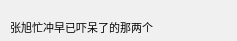张旭忙冲早已吓呆了的那两个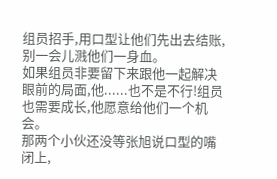组员招手,用口型让他们先出去结账,别一会儿溅他们一身血。
如果组员非要留下来跟他一起解决眼前的局面,他......也不是不行!组员也需要成长,他愿意给他们一个机会。
那两个小伙还没等张旭说口型的嘴闭上,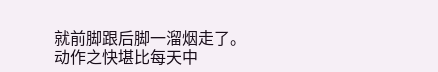就前脚跟后脚一溜烟走了。
动作之快堪比每天中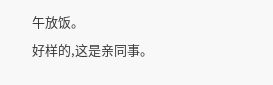午放饭。
好样的,这是亲同事。